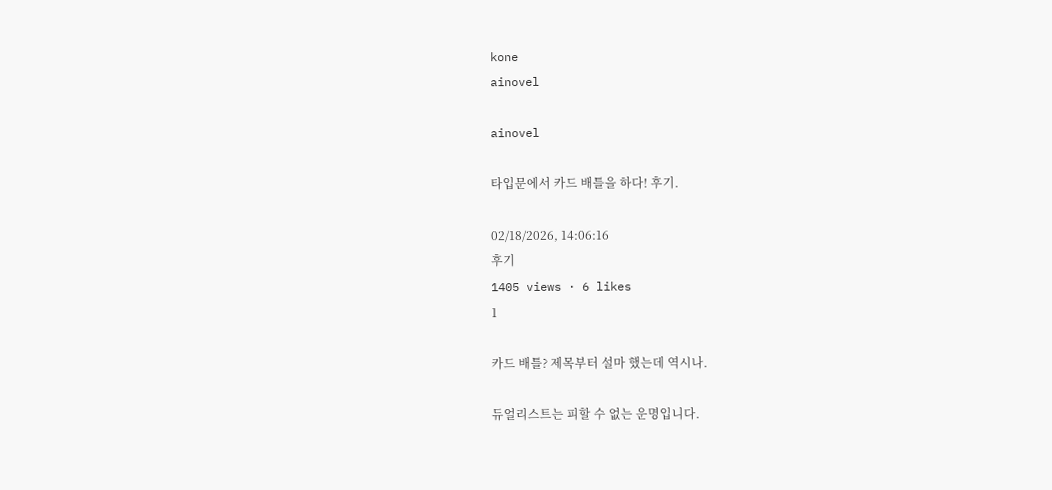kone
ainovel

ainovel

타입문에서 카드 배틀을 하다! 후기.

02/18/2026, 14:06:16
후기
1405 views · 6 likes
1

카드 배틀? 제목부터 설마 했는데 역시나.

듀얼리스트는 피할 수 없는 운명입니다.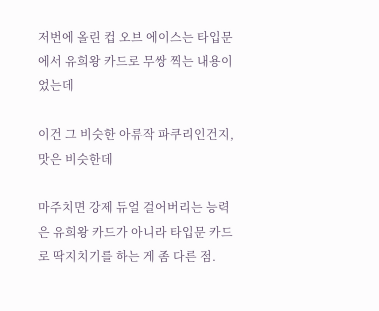저번에 올린 컵 오브 에이스는 타입문에서 유희왕 카드로 무쌍 찍는 내용이었는데

이건 그 비슷한 아류작 파쿠리인건지, 맛은 비슷한데

마주치면 강제 듀얼 걸어버리는 능력은 유희왕 카드가 아니라 타입문 카드로 딱지치기를 하는 게 좀 다른 점.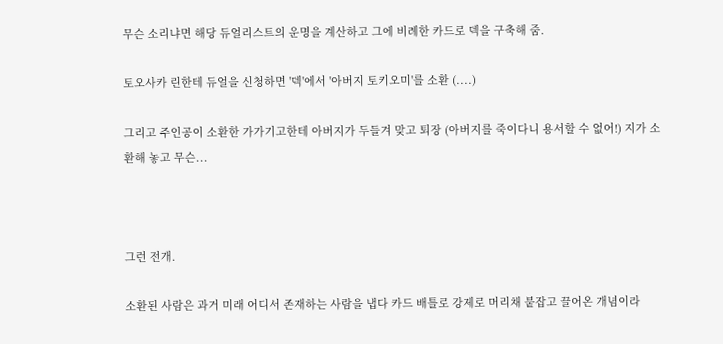무슨 소리냐면 해당 듀얼리스트의 운명을 계산하고 그에 비례한 카드로 덱을 구축해 줌.

토오사카 린한테 듀얼을 신청하면 '덱'에서 '아버지 토키오미'를 소환 (....)

그리고 주인공이 소환한 가가기고한테 아버지가 두들겨 맞고 퇴장 (아버지를 죽이다니 용서할 수 없어!) 지가 소환해 놓고 무슨...



그런 전개.

소환된 사람은 과거 미래 어디서 존재하는 사람을 냅다 카드 배틀로 강제로 머리채 붙잡고 끌어온 개념이라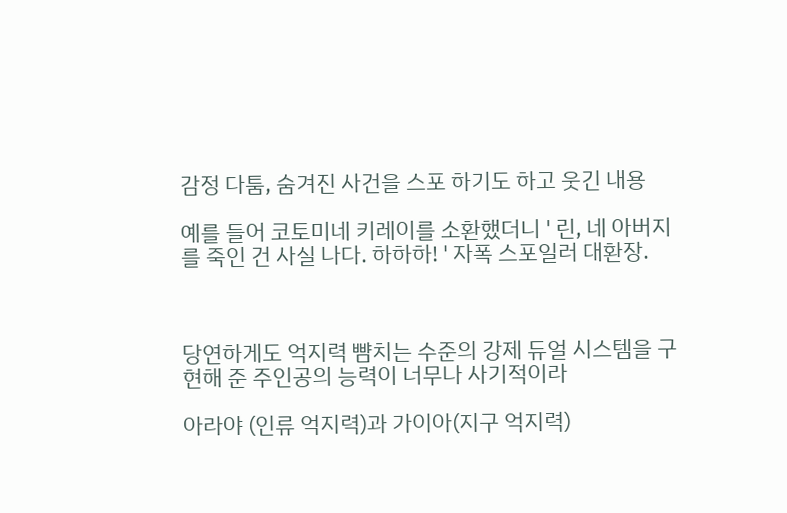감정 다툼, 숨겨진 사건을 스포 하기도 하고 웃긴 내용

예를 들어 코토미네 키레이를 소환했더니 ' 린, 네 아버지를 죽인 건 사실 나다. 하하하! ' 자폭 스포일러 대환장.



당연하게도 억지력 뺨치는 수준의 강제 듀얼 시스템을 구현해 준 주인공의 능력이 너무나 사기적이라

아라야 (인류 억지력)과 가이아(지구 억지력)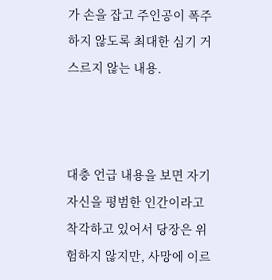가 손을 잡고 주인공이 폭주하지 않도록 최대한 심기 거스르지 않는 내용.



대충 언급 내용을 보면 자기 자신을 평범한 인간이라고 착각하고 있어서 당장은 위험하지 않지만, 사망에 이르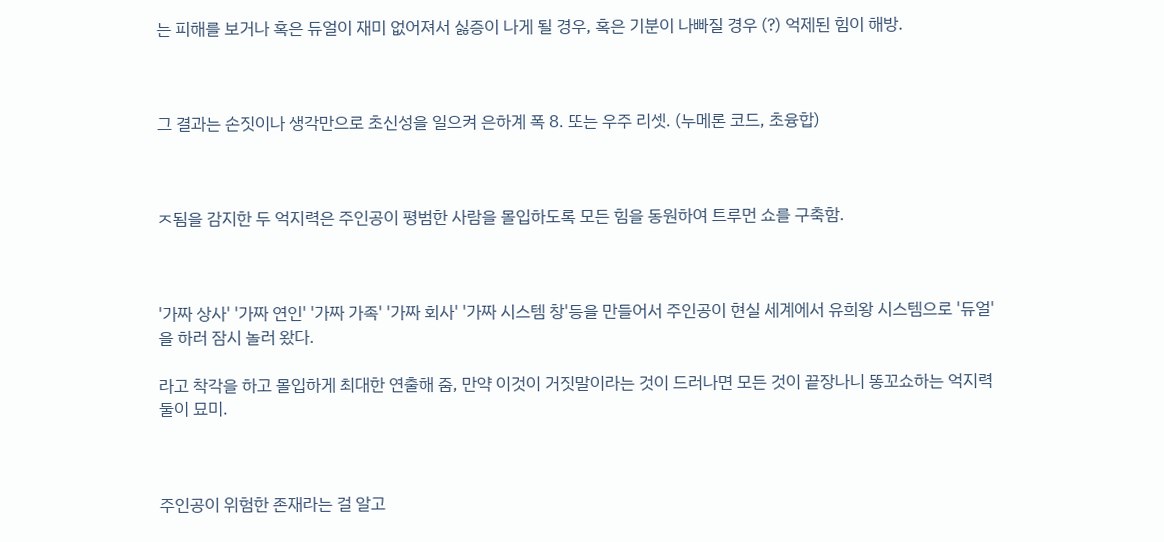는 피해를 보거나 혹은 듀얼이 재미 없어져서 싫증이 나게 될 경우, 혹은 기분이 나빠질 경우 (?) 억제된 힘이 해방.



그 결과는 손짓이나 생각만으로 초신성을 일으켜 은하계 폭 8. 또는 우주 리셋. (누메론 코드, 초융합)



ㅈ됨을 감지한 두 억지력은 주인공이 평범한 사람을 몰입하도록 모든 힘을 동원하여 트루먼 쇼를 구축함.



'가짜 상사' '가짜 연인' '가짜 가족' '가짜 회사' '가짜 시스템 창'등을 만들어서 주인공이 현실 세계에서 유희왕 시스템으로 '듀얼'을 하러 잠시 놀러 왔다.

라고 착각을 하고 몰입하게 최대한 연출해 줌, 만약 이것이 거짓말이라는 것이 드러나면 모든 것이 끝장나니 똥꼬쇼하는 억지력 둘이 묘미.



주인공이 위험한 존재라는 걸 알고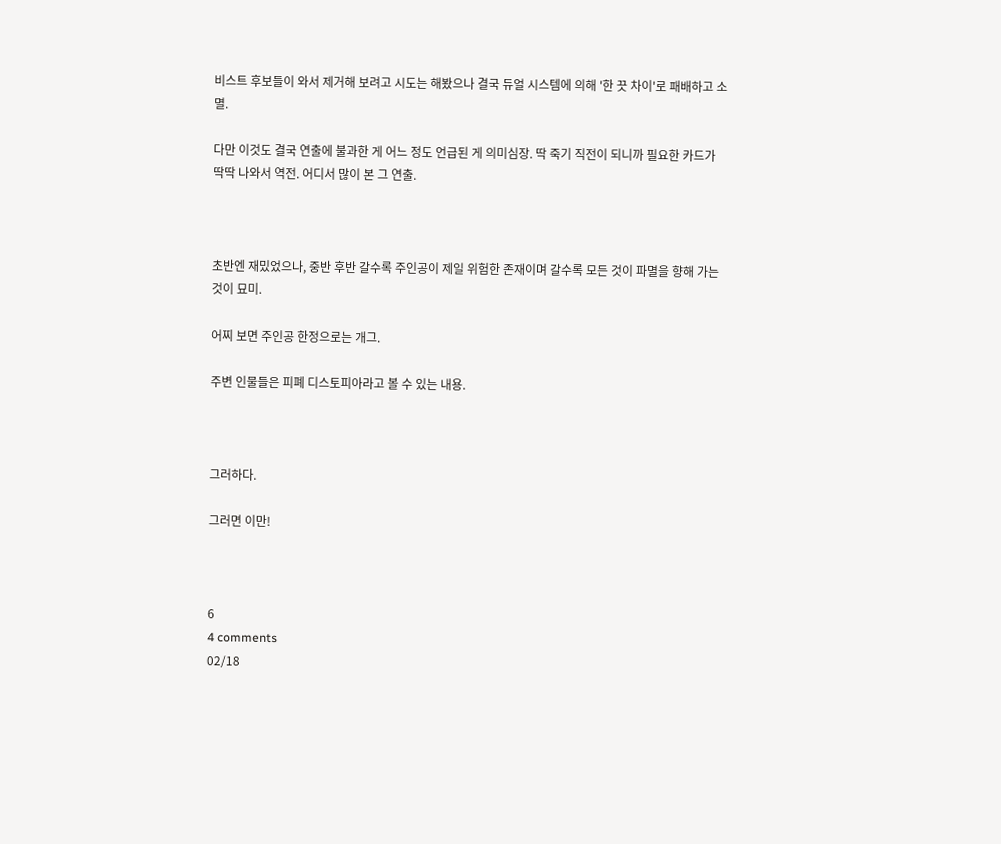비스트 후보들이 와서 제거해 보려고 시도는 해봤으나 결국 듀얼 시스템에 의해 '한 끗 차이'로 패배하고 소멸.

다만 이것도 결국 연출에 불과한 게 어느 정도 언급된 게 의미심장. 딱 죽기 직전이 되니까 필요한 카드가 딱딱 나와서 역전. 어디서 많이 본 그 연출.



초반엔 재밌었으나, 중반 후반 갈수록 주인공이 제일 위험한 존재이며 갈수록 모든 것이 파멸을 향해 가는 것이 묘미.

어찌 보면 주인공 한정으로는 개그.

주변 인물들은 피폐 디스토피아라고 볼 수 있는 내용.



그러하다.

그러면 이만!



6
4 comments
02/18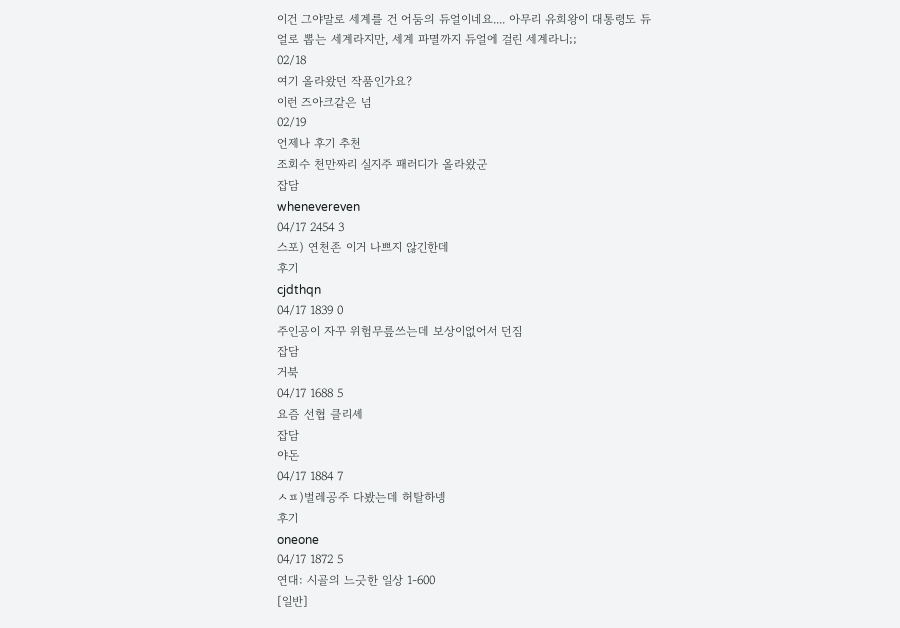이건 그야말로 세계를 건 어둠의 듀얼이네요.... 아무리 유희왕이 대통령도 듀얼로 뽑는 세계라지만, 세계 파멸까지 듀얼에 걸린 세계라니;;
02/18
여기 올라왔던 작품인가요?
이런 즈아크같은 넘
02/19
언제나 후기 추천
조회수 천만짜리 실지주 패러디가 올라왔군
잡담
whenevereven
04/17 2454 3
스포) 연천존 이거 나쁘지 않긴한데
후기
cjdthqn
04/17 1839 0
주인공이 자꾸 위험무릎쓰는데 보상이없어서 던짐
잡담
거북
04/17 1688 5
요즘 선협 클리셰
잡담
야돈
04/17 1884 7
ㅅㅍ)벌레공주 다봤는데 허탈하넹
후기
oneone
04/17 1872 5
연대: 시골의 느긋한 일상 1-600
[일반]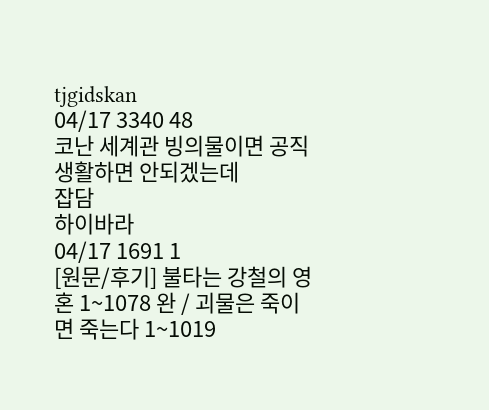tjgidskan
04/17 3340 48
코난 세계관 빙의물이면 공직생활하면 안되겠는데
잡담
하이바라
04/17 1691 1
[원문/후기] 불타는 강철의 영혼 1~1078 완 / 괴물은 죽이면 죽는다 1~1019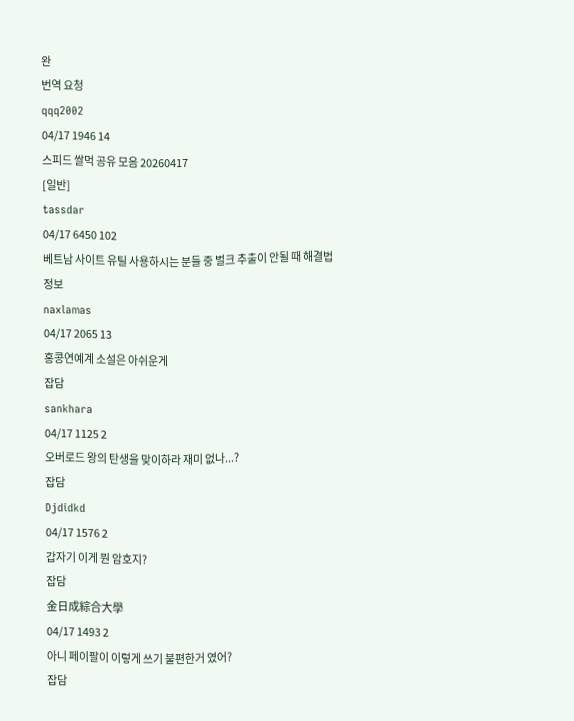완
번역 요청
qqq2002
04/17 1946 14
스피드 쌀먹 공유 모음 20260417
[일반]
tassdar
04/17 6450 102
베트남 사이트 유틸 사용하시는 분들 중 벌크 추출이 안될 때 해결법
정보
naxlamas
04/17 2065 13
홍콩연예계 소설은 아쉬운게
잡담
sankhara
04/17 1125 2
오버로드 왕의 탄생을 맞이하라 재미 없나...?
잡담
Djdidkd
04/17 1576 2
갑자기 이게 뭔 암호지?
잡담
金日成綜合大學
04/17 1493 2
아니 페이팔이 이렇게 쓰기 불편한거 였어?
잡담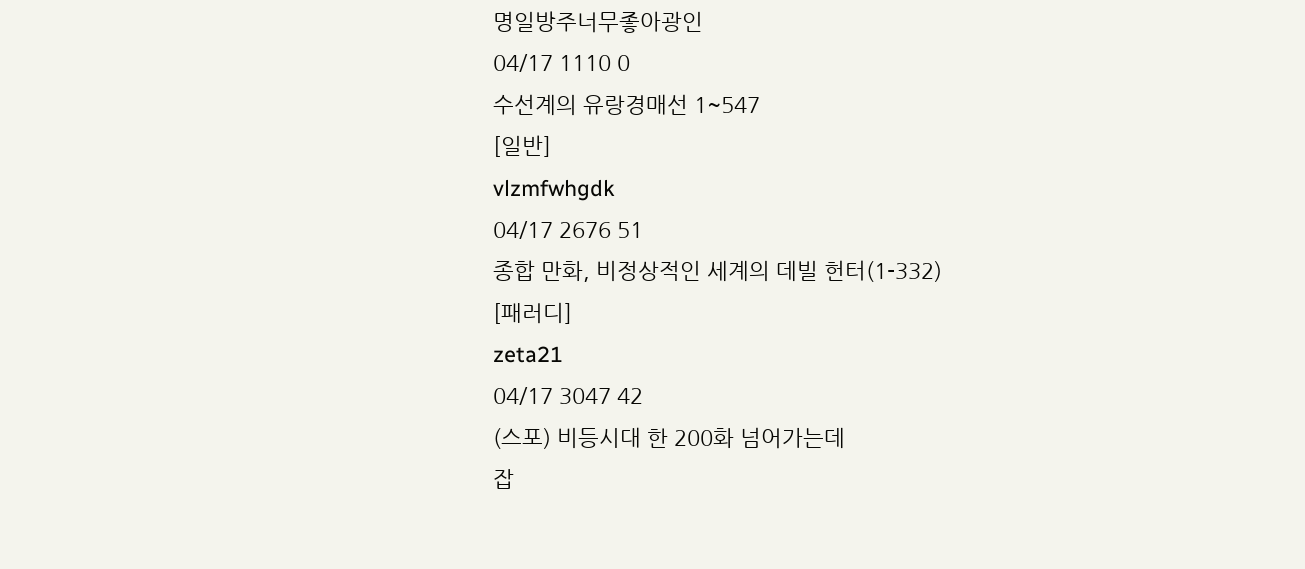명일방주너무좋아광인
04/17 1110 0
수선계의 유랑경매선 1~547
[일반]
vlzmfwhgdk
04/17 2676 51
종합 만화, 비정상적인 세계의 데빌 헌터(1-332)
[패러디]
zeta21
04/17 3047 42
(스포) 비등시대 한 200화 넘어가는데
잡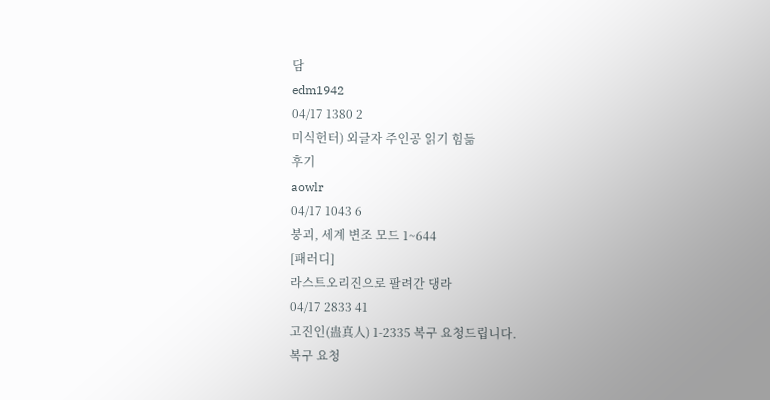담
edm1942
04/17 1380 2
미식헌터) 외글자 주인공 읽기 힘듦
후기
aowlr
04/17 1043 6
붕괴, 세계 변조 모드 1~644
[패러디]
라스트오리진으로 팔려간 댕라
04/17 2833 41
고진인(蛊真人) 1-2335 복구 요청드립니다.
복구 요청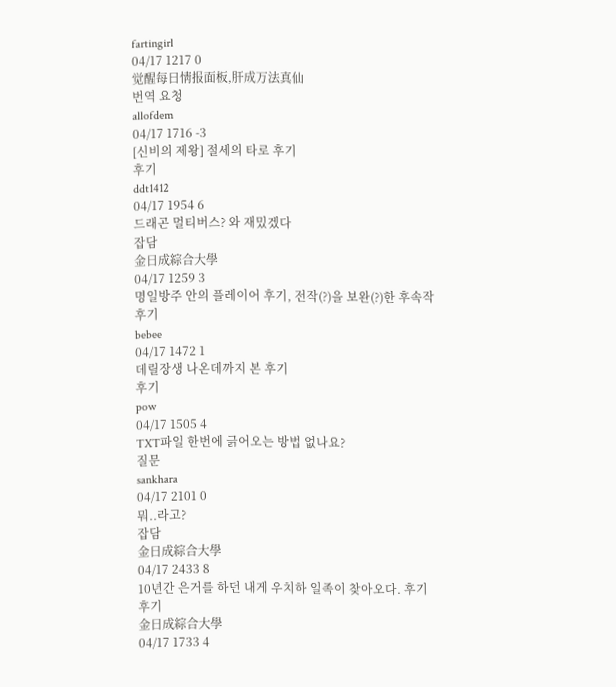fartingirl
04/17 1217 0
觉醒每日情报面板,肝成万法真仙
번역 요청
allofdem
04/17 1716 -3
[신비의 제왕] 절세의 타로 후기
후기
ddt1412
04/17 1954 6
드래곤 멀티버스? 와 재밌겠다
잡담
金日成綜合大學
04/17 1259 3
명일방주 안의 플레이어 후기, 전작(?)을 보완(?)한 후속작
후기
bebee
04/17 1472 1
데릴장생 나온데까지 본 후기
후기
pow
04/17 1505 4
TXT파일 한번에 긁어오는 방법 없나요?
질문
sankhara
04/17 2101 0
뭐..라고?
잡담
金日成綜合大學
04/17 2433 8
10년간 은거를 하던 내게 우치하 일족이 찾아오다. 후기
후기
金日成綜合大學
04/17 1733 4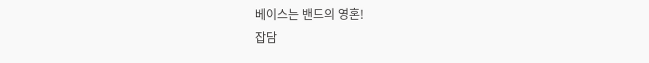베이스는 밴드의 영혼!
잡담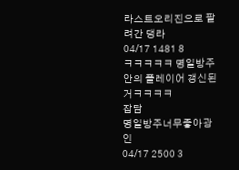라스트오리진으로 팔려간 댕라
04/17 1481 8
ㅋㅋㅋㅋㅋ 명일방주 안의 플레이어 갱신된거ㅋㅋㅋㅋ
잡담
명일방주너무좋아광인
04/17 2500 3